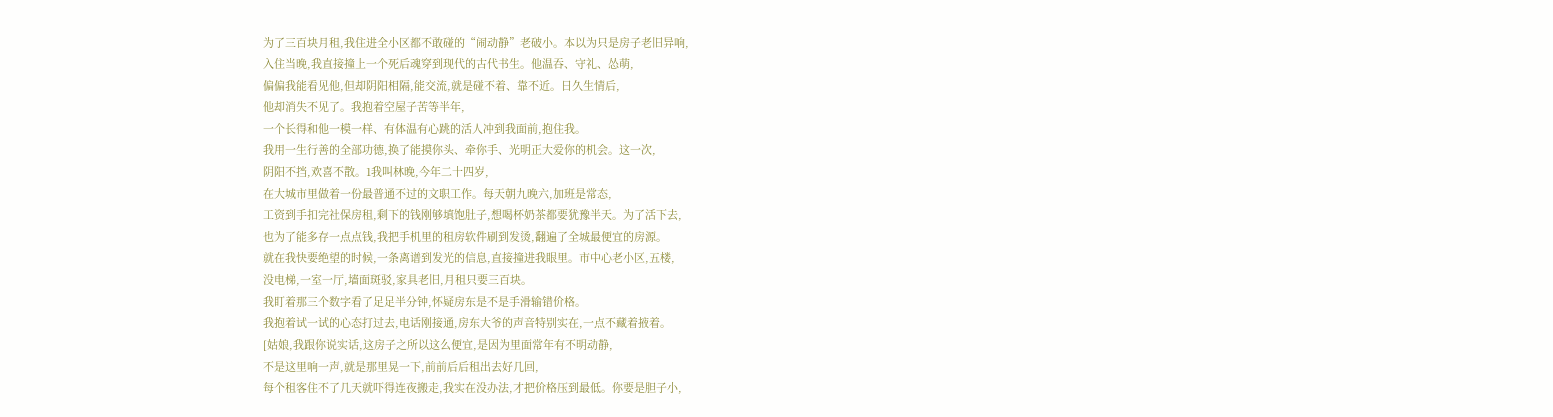为了三百块月租,我住进全小区都不敢碰的“闹动静”老破小。本以为只是房子老旧异响,
入住当晚,我直接撞上一个死后魂穿到现代的古代书生。他温吞、守礼、怂萌,
偏偏我能看见他,但却阴阳相隔,能交流,就是碰不着、靠不近。日久生情后,
他却消失不见了。我抱着空屋子苦等半年,
一个长得和他一模一样、有体温有心跳的活人冲到我面前,抱住我。
我用一生行善的全部功德,换了能摸你头、牵你手、光明正大爱你的机会。这一次,
阴阳不挡,欢喜不散。1我叫林晚,今年二十四岁,
在大城市里做着一份最普通不过的文职工作。每天朝九晚六,加班是常态,
工资到手扣完社保房租,剩下的钱刚够填饱肚子,想喝杯奶茶都要犹豫半天。为了活下去,
也为了能多存一点点钱,我把手机里的租房软件刷到发烫,翻遍了全城最便宜的房源。
就在我快要绝望的时候,一条离谱到发光的信息,直接撞进我眼里。市中心老小区,五楼,
没电梯,一室一厅,墙面斑驳,家具老旧,月租只要三百块。
我盯着那三个数字看了足足半分钟,怀疑房东是不是手滑输错价格。
我抱着试一试的心态打过去,电话刚接通,房东大爷的声音特别实在,一点不藏着掖着。
[姑娘,我跟你说实话,这房子之所以这么便宜,是因为里面常年有不明动静,
不是这里响一声,就是那里晃一下,前前后后租出去好几回,
每个租客住不了几天就吓得连夜搬走,我实在没办法,才把价格压到最低。你要是胆子小,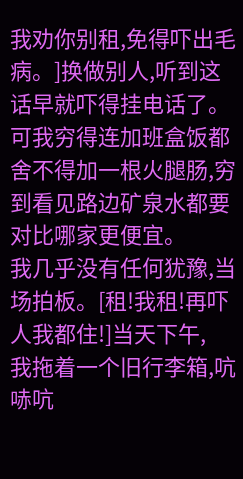我劝你别租,免得吓出毛病。]换做别人,听到这话早就吓得挂电话了。
可我穷得连加班盒饭都舍不得加一根火腿肠,穷到看见路边矿泉水都要对比哪家更便宜。
我几乎没有任何犹豫,当场拍板。[租!我租!再吓人我都住!]当天下午,
我拖着一个旧行李箱,吭哧吭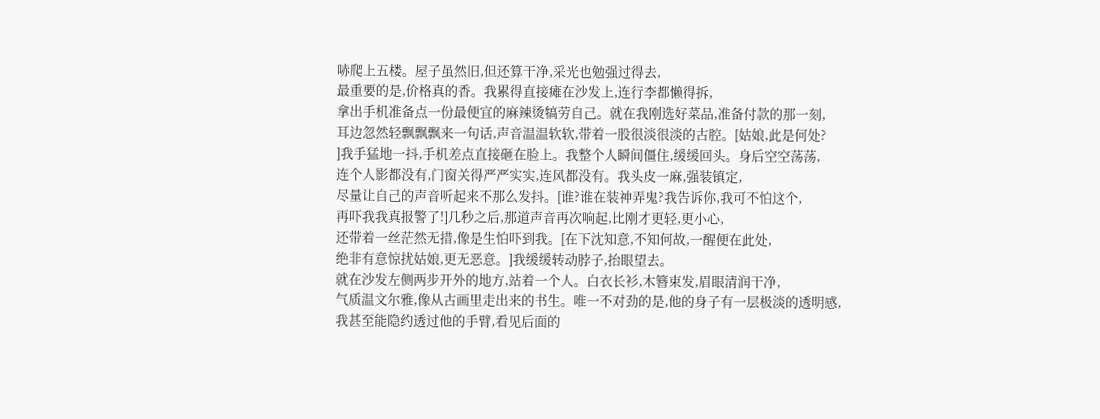哧爬上五楼。屋子虽然旧,但还算干净,采光也勉强过得去,
最重要的是,价格真的香。我累得直接瘫在沙发上,连行李都懒得拆,
拿出手机准备点一份最便宜的麻辣烫犒劳自己。就在我刚选好菜品,准备付款的那一刻,
耳边忽然轻飘飘飘来一句话,声音温温软软,带着一股很淡很淡的古腔。[姑娘,此是何处?
]我手猛地一抖,手机差点直接砸在脸上。我整个人瞬间僵住,缓缓回头。身后空空荡荡,
连个人影都没有,门窗关得严严实实,连风都没有。我头皮一麻,强装镇定,
尽量让自己的声音听起来不那么发抖。[谁?谁在装神弄鬼?我告诉你,我可不怕这个,
再吓我我真报警了!]几秒之后,那道声音再次响起,比刚才更轻,更小心,
还带着一丝茫然无措,像是生怕吓到我。[在下沈知意,不知何故,一醒便在此处,
绝非有意惊扰姑娘,更无恶意。]我缓缓转动脖子,抬眼望去。
就在沙发左侧两步开外的地方,站着一个人。白衣长衫,木簪束发,眉眼清润干净,
气质温文尔雅,像从古画里走出来的书生。唯一不对劲的是,他的身子有一层极淡的透明感,
我甚至能隐约透过他的手臂,看见后面的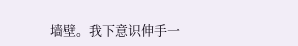墙壁。我下意识伸手一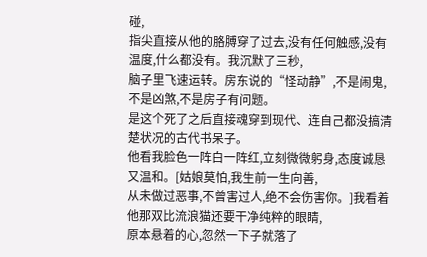碰,
指尖直接从他的胳膊穿了过去,没有任何触感,没有温度,什么都没有。我沉默了三秒,
脑子里飞速运转。房东说的“怪动静”,不是闹鬼,不是凶煞,不是房子有问题。
是这个死了之后直接魂穿到现代、连自己都没搞清楚状况的古代书呆子。
他看我脸色一阵白一阵红,立刻微微躬身,态度诚恳又温和。[姑娘莫怕,我生前一生向善,
从未做过恶事,不曾害过人,绝不会伤害你。]我看着他那双比流浪猫还要干净纯粹的眼睛,
原本悬着的心,忽然一下子就落了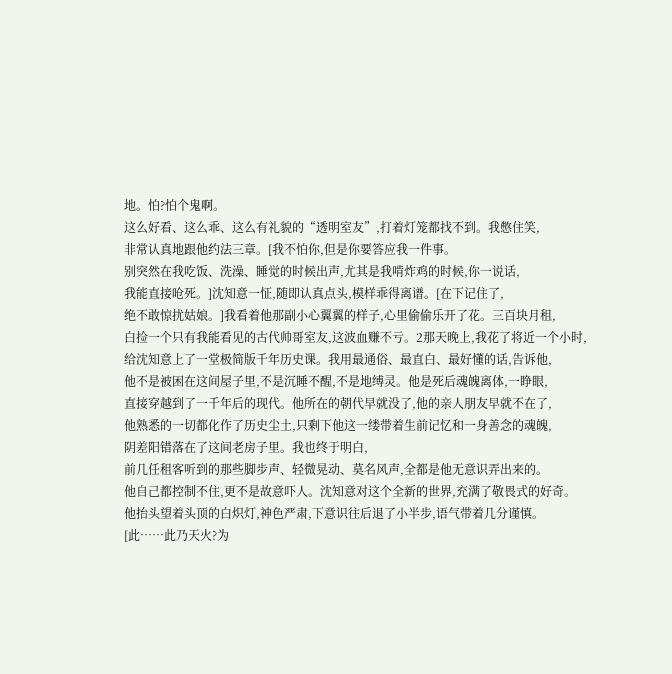地。怕?怕个鬼啊。
这么好看、这么乖、这么有礼貌的“透明室友”,打着灯笼都找不到。我憋住笑,
非常认真地跟他约法三章。[我不怕你,但是你要答应我一件事。
别突然在我吃饭、洗澡、睡觉的时候出声,尤其是我啃炸鸡的时候,你一说话,
我能直接呛死。]沈知意一怔,随即认真点头,模样乖得离谱。[在下记住了,
绝不敢惊扰姑娘。]我看着他那副小心翼翼的样子,心里偷偷乐开了花。三百块月租,
白捡一个只有我能看见的古代帅哥室友,这波血赚不亏。2那天晚上,我花了将近一个小时,
给沈知意上了一堂极简版千年历史课。我用最通俗、最直白、最好懂的话,告诉他,
他不是被困在这间屋子里,不是沉睡不醒,不是地缚灵。他是死后魂魄离体,一睁眼,
直接穿越到了一千年后的现代。他所在的朝代早就没了,他的亲人朋友早就不在了,
他熟悉的一切都化作了历史尘土,只剩下他这一缕带着生前记忆和一身善念的魂魄,
阴差阳错落在了这间老房子里。我也终于明白,
前几任租客听到的那些脚步声、轻微晃动、莫名风声,全都是他无意识弄出来的。
他自己都控制不住,更不是故意吓人。沈知意对这个全新的世界,充满了敬畏式的好奇。
他抬头望着头顶的白炽灯,神色严肃,下意识往后退了小半步,语气带着几分谨慎。
[此……此乃天火?为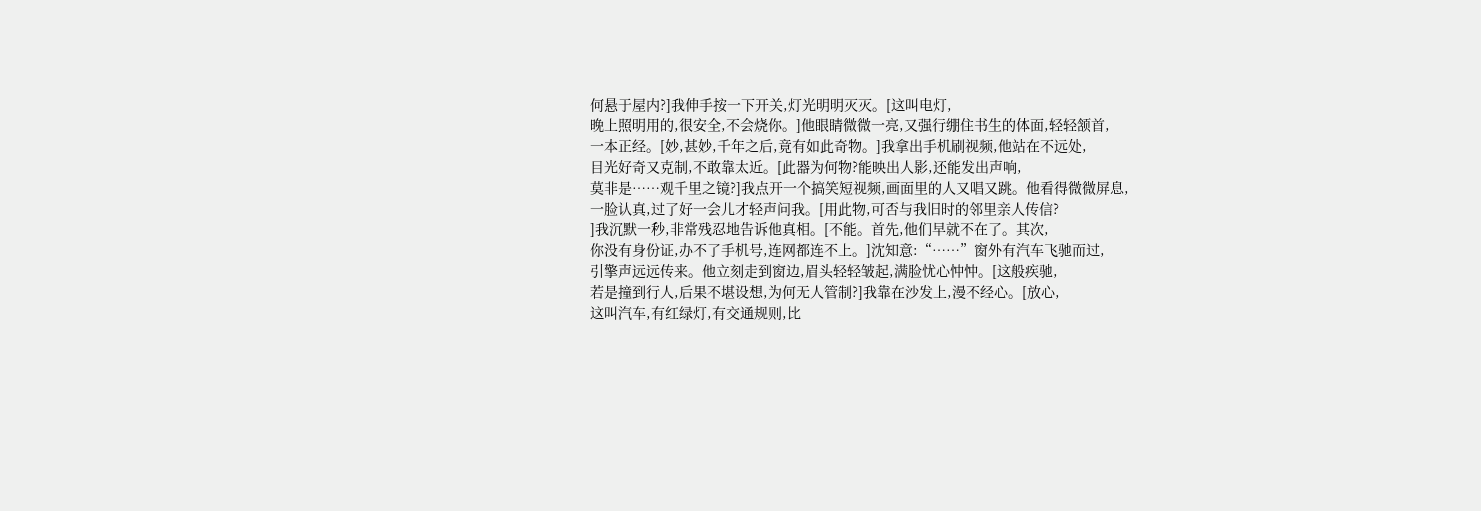何悬于屋内?]我伸手按一下开关,灯光明明灭灭。[这叫电灯,
晚上照明用的,很安全,不会烧你。]他眼睛微微一亮,又强行绷住书生的体面,轻轻颔首,
一本正经。[妙,甚妙,千年之后,竟有如此奇物。]我拿出手机刷视频,他站在不远处,
目光好奇又克制,不敢靠太近。[此器为何物?能映出人影,还能发出声响,
莫非是……观千里之镜?]我点开一个搞笑短视频,画面里的人又唱又跳。他看得微微屏息,
一脸认真,过了好一会儿才轻声问我。[用此物,可否与我旧时的邻里亲人传信?
]我沉默一秒,非常残忍地告诉他真相。[不能。首先,他们早就不在了。其次,
你没有身份证,办不了手机号,连网都连不上。]沈知意:“……”窗外有汽车飞驰而过,
引擎声远远传来。他立刻走到窗边,眉头轻轻皱起,满脸忧心忡忡。[这般疾驰,
若是撞到行人,后果不堪设想,为何无人管制?]我靠在沙发上,漫不经心。[放心,
这叫汽车,有红绿灯,有交通规则,比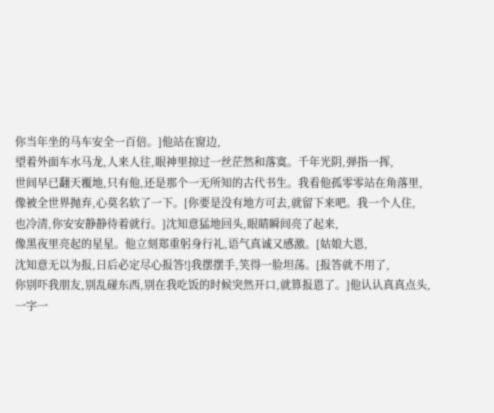你当年坐的马车安全一百倍。]他站在窗边,
望着外面车水马龙,人来人往,眼神里掠过一丝茫然和落寞。千年光阴,弹指一挥,
世间早已翻天覆地,只有他,还是那个一无所知的古代书生。我看他孤零零站在角落里,
像被全世界抛弃,心莫名软了一下。[你要是没有地方可去,就留下来吧。我一个人住,
也冷清,你安安静静待着就行。]沈知意猛地回头,眼睛瞬间亮了起来,
像黑夜里亮起的星星。他立刻郑重躬身行礼,语气真诚又感激。[姑娘大恩,
沈知意无以为报,日后必定尽心报答!]我摆摆手,笑得一脸坦荡。[报答就不用了,
你别吓我朋友,别乱碰东西,别在我吃饭的时候突然开口,就算报恩了。]他认认真真点头,
一字一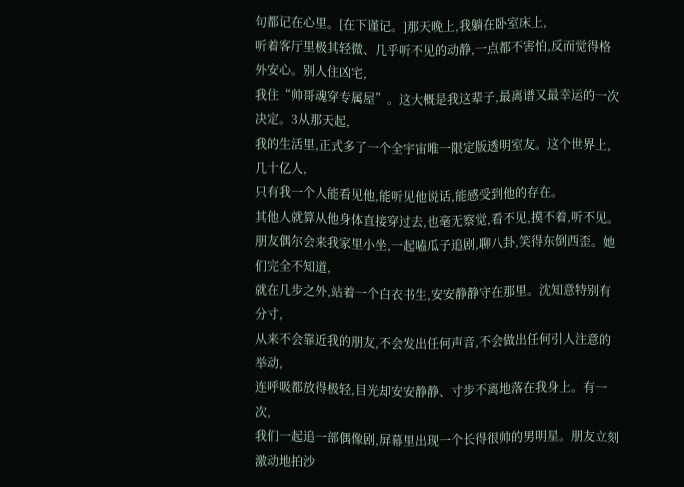句都记在心里。[在下谨记。]那天晚上,我躺在卧室床上,
听着客厅里极其轻微、几乎听不见的动静,一点都不害怕,反而觉得格外安心。别人住凶宅,
我住“帅哥魂穿专属屋”。这大概是我这辈子,最离谱又最幸运的一次决定。3从那天起,
我的生活里,正式多了一个全宇宙唯一限定版透明室友。这个世界上,几十亿人,
只有我一个人能看见他,能听见他说话,能感受到他的存在。
其他人就算从他身体直接穿过去,也毫无察觉,看不见,摸不着,听不见。
朋友偶尔会来我家里小坐,一起嗑瓜子追剧,聊八卦,笑得东倒西歪。她们完全不知道,
就在几步之外,站着一个白衣书生,安安静静守在那里。沈知意特别有分寸,
从来不会靠近我的朋友,不会发出任何声音,不会做出任何引人注意的举动,
连呼吸都放得极轻,目光却安安静静、寸步不离地落在我身上。有一次,
我们一起追一部偶像剧,屏幕里出现一个长得很帅的男明星。朋友立刻激动地拍沙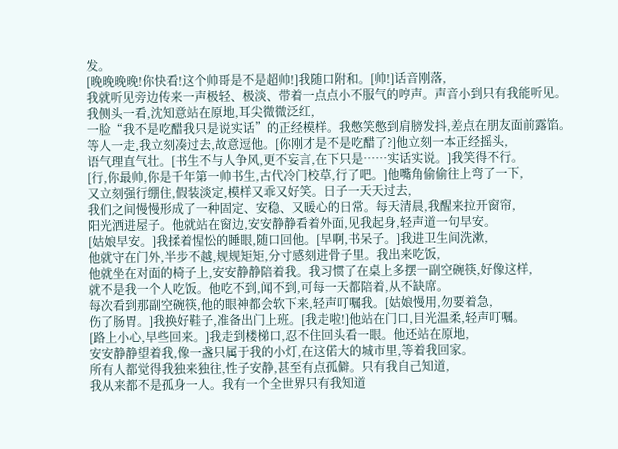发。
[晚晚晚晚!你快看!这个帅哥是不是超帅!]我随口附和。[帅!]话音刚落,
我就听见旁边传来一声极轻、极淡、带着一点点小不服气的哼声。声音小到只有我能听见。
我侧头一看,沈知意站在原地,耳尖微微泛红,
一脸“我不是吃醋我只是说实话”的正经模样。我憋笑憋到肩膀发抖,差点在朋友面前露馅。
等人一走,我立刻凑过去,故意逗他。[你刚才是不是吃醋了?]他立刻一本正经摇头,
语气理直气壮。[书生不与人争风,更不妄言,在下只是……实话实说。]我笑得不行。
[行,你最帅,你是千年第一帅书生,古代冷门校草,行了吧。]他嘴角偷偷往上弯了一下,
又立刻强行绷住,假装淡定,模样又乖又好笑。日子一天天过去,
我们之间慢慢形成了一种固定、安稳、又暖心的日常。每天清晨,我醒来拉开窗帘,
阳光洒进屋子。他就站在窗边,安安静静看着外面,见我起身,轻声道一句早安。
[姑娘早安。]我揉着惺忪的睡眼,随口回他。[早啊,书呆子。]我进卫生间洗漱,
他就守在门外,半步不越,规规矩矩,分寸感刻进骨子里。我出来吃饭,
他就坐在对面的椅子上,安安静静陪着我。我习惯了在桌上多摆一副空碗筷,好像这样,
就不是我一个人吃饭。他吃不到,闻不到,可每一天都陪着,从不缺席。
每次看到那副空碗筷,他的眼神都会软下来,轻声叮嘱我。[姑娘慢用,勿要着急,
伤了肠胃。]我换好鞋子,准备出门上班。[我走啦!]他站在门口,目光温柔,轻声叮嘱。
[路上小心,早些回来。]我走到楼梯口,忍不住回头看一眼。他还站在原地,
安安静静望着我,像一盏只属于我的小灯,在这偌大的城市里,等着我回家。
所有人都觉得我独来独往,性子安静,甚至有点孤僻。只有我自己知道,
我从来都不是孤身一人。我有一个全世界只有我知道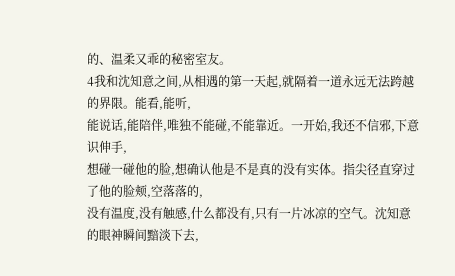的、温柔又乖的秘密室友。
4我和沈知意之间,从相遇的第一天起,就隔着一道永远无法跨越的界限。能看,能听,
能说话,能陪伴,唯独不能碰,不能靠近。一开始,我还不信邪,下意识伸手,
想碰一碰他的脸,想确认他是不是真的没有实体。指尖径直穿过了他的脸颊,空落落的,
没有温度,没有触感,什么都没有,只有一片冰凉的空气。沈知意的眼神瞬间黯淡下去,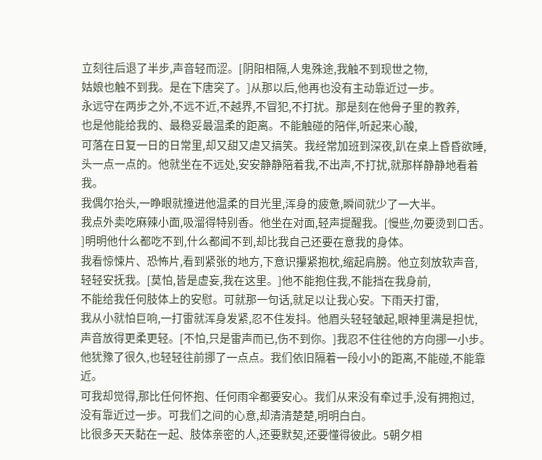立刻往后退了半步,声音轻而涩。[阴阳相隔,人鬼殊途,我触不到现世之物,
姑娘也触不到我。是在下唐突了。]从那以后,他再也没有主动靠近过一步。
永远守在两步之外,不远不近,不越界,不冒犯,不打扰。那是刻在他骨子里的教养,
也是他能给我的、最稳妥最温柔的距离。不能触碰的陪伴,听起来心酸,
可落在日复一日的日常里,却又甜又虐又搞笑。我经常加班到深夜,趴在桌上昏昏欲睡,
头一点一点的。他就坐在不远处,安安静静陪着我,不出声,不打扰,就那样静静地看着我。
我偶尔抬头,一睁眼就撞进他温柔的目光里,浑身的疲惫,瞬间就少了一大半。
我点外卖吃麻辣小面,吸溜得特别香。他坐在对面,轻声提醒我。[慢些,勿要烫到口舌。
]明明他什么都吃不到,什么都闻不到,却比我自己还要在意我的身体。
我看惊悚片、恐怖片,看到紧张的地方,下意识攥紧抱枕,缩起肩膀。他立刻放软声音,
轻轻安抚我。[莫怕,皆是虚妄,我在这里。]他不能抱住我,不能挡在我身前,
不能给我任何肢体上的安慰。可就那一句话,就足以让我心安。下雨天打雷,
我从小就怕巨响,一打雷就浑身发紧,忍不住发抖。他眉头轻轻皱起,眼神里满是担忧,
声音放得更柔更轻。[不怕,只是雷声而已,伤不到你。]我忍不住往他的方向挪一小步。
他犹豫了很久,也轻轻往前挪了一点点。我们依旧隔着一段小小的距离,不能碰,不能靠近。
可我却觉得,那比任何怀抱、任何雨伞都要安心。我们从来没有牵过手,没有拥抱过,
没有靠近过一步。可我们之间的心意,却清清楚楚,明明白白。
比很多天天黏在一起、肢体亲密的人,还要默契,还要懂得彼此。5朝夕相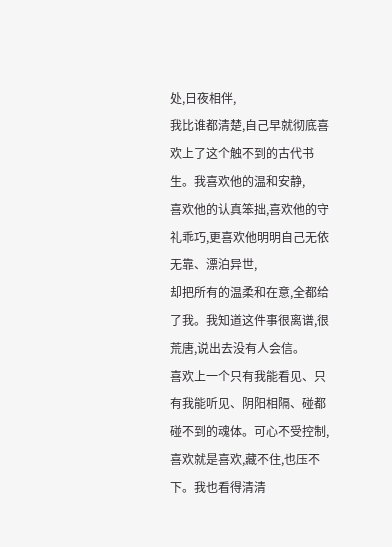处,日夜相伴,
我比谁都清楚,自己早就彻底喜欢上了这个触不到的古代书生。我喜欢他的温和安静,
喜欢他的认真笨拙,喜欢他的守礼乖巧,更喜欢他明明自己无依无靠、漂泊异世,
却把所有的温柔和在意,全都给了我。我知道这件事很离谱,很荒唐,说出去没有人会信。
喜欢上一个只有我能看见、只有我能听见、阴阳相隔、碰都碰不到的魂体。可心不受控制,
喜欢就是喜欢,藏不住,也压不下。我也看得清清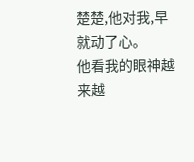楚楚,他对我,早就动了心。
他看我的眼神越来越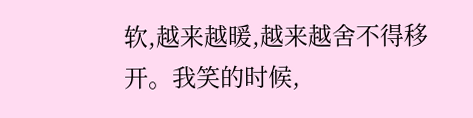软,越来越暖,越来越舍不得移开。我笑的时候,